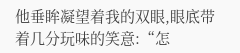他垂眸凝望着我的双眼,眼底带着几分玩味的笑意:“怎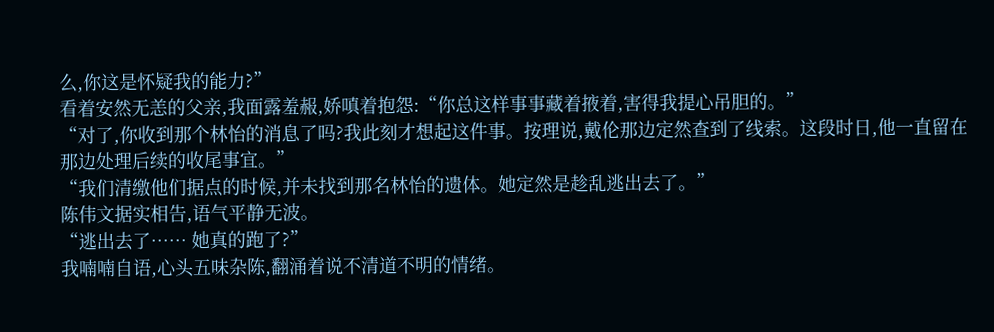么,你这是怀疑我的能力?”
看着安然无恙的父亲,我面露羞赧,娇嗔着抱怨:“你总这样事事藏着掖着,害得我提心吊胆的。”
“对了,你收到那个林怡的消息了吗?我此刻才想起这件事。按理说,戴伦那边定然查到了线索。这段时日,他一直留在那边处理后续的收尾事宜。”
“我们清缴他们据点的时候,并未找到那名林怡的遗体。她定然是趁乱逃出去了。”
陈伟文据实相告,语气平静无波。
“逃出去了…… 她真的跑了?”
我喃喃自语,心头五味杂陈,翻涌着说不清道不明的情绪。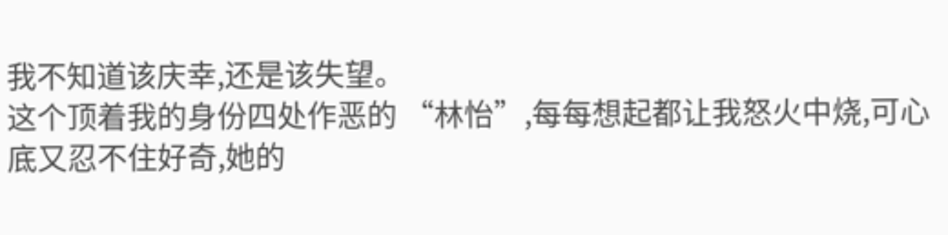我不知道该庆幸,还是该失望。
这个顶着我的身份四处作恶的 “林怡”,每每想起都让我怒火中烧,可心底又忍不住好奇,她的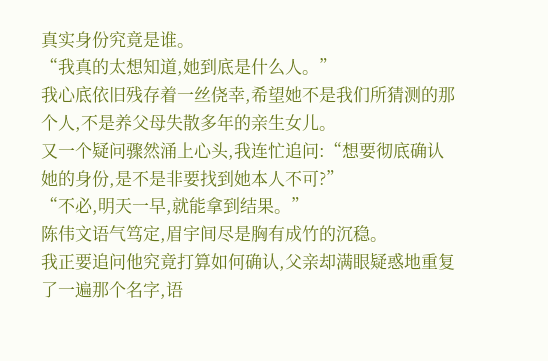真实身份究竟是谁。
“我真的太想知道,她到底是什么人。”
我心底依旧残存着一丝侥幸,希望她不是我们所猜测的那个人,不是养父母失散多年的亲生女儿。
又一个疑问骤然涌上心头,我连忙追问:“想要彻底确认她的身份,是不是非要找到她本人不可?”
“不必,明天一早,就能拿到结果。”
陈伟文语气笃定,眉宇间尽是胸有成竹的沉稳。
我正要追问他究竟打算如何确认,父亲却满眼疑惑地重复了一遍那个名字,语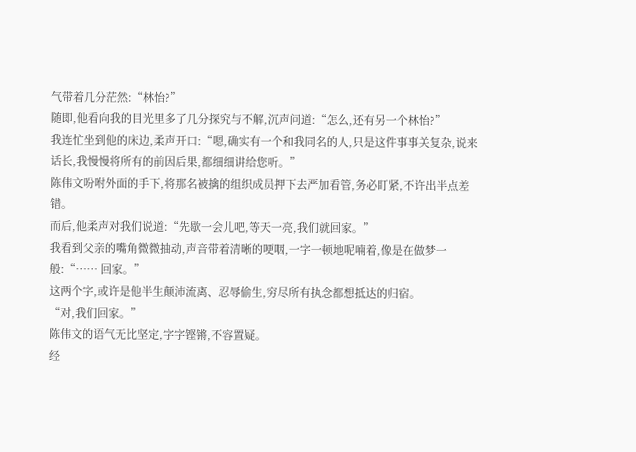气带着几分茫然:“林怡?”
随即,他看向我的目光里多了几分探究与不解,沉声问道:“怎么,还有另一个林怡?”
我连忙坐到他的床边,柔声开口:“嗯,确实有一个和我同名的人,只是这件事事关复杂,说来话长,我慢慢将所有的前因后果,都细细讲给您听。”
陈伟文吩咐外面的手下,将那名被擒的组织成员押下去严加看管,务必盯紧,不许出半点差错。
而后,他柔声对我们说道:“先歇一会儿吧,等天一亮,我们就回家。”
我看到父亲的嘴角微微抽动,声音带着清晰的哽咽,一字一顿地呢喃着,像是在做梦一般:“…… 回家。”
这两个字,或许是他半生颠沛流离、忍辱偷生,穷尽所有执念都想抵达的归宿。
“对,我们回家。”
陈伟文的语气无比坚定,字字铿锵,不容置疑。
经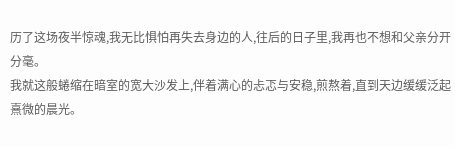历了这场夜半惊魂,我无比惧怕再失去身边的人,往后的日子里,我再也不想和父亲分开分毫。
我就这般蜷缩在暗室的宽大沙发上,伴着满心的忐忑与安稳,煎熬着,直到天边缓缓泛起熹微的晨光。